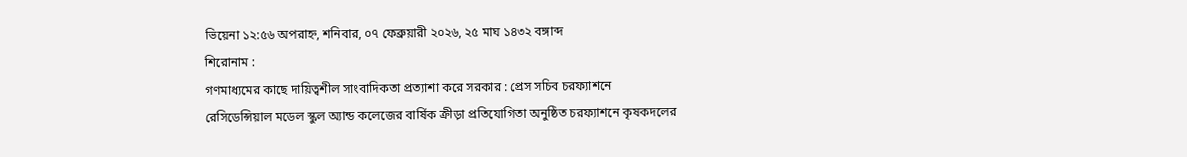ভিয়েনা ১২:৫৬ অপরাহ্ন, শনিবার, ০৭ ফেব্রুয়ারী ২০২৬, ২৫ মাঘ ১৪৩২ বঙ্গাব্দ
শিরোনাম :
গণমাধ্যমের কাছে দায়িত্বশীল সাংবাদিকতা প্রত্যাশা করে সরকার : প্রেস সচিব চরফ্যাশনে রেসিডেন্সিয়াল মডেল স্কুল অ্যান্ড কলেজের বার্ষিক ক্রীড়া প্রতিযোগিতা অনুষ্ঠিত চরফ্যাশনে কৃষকদলের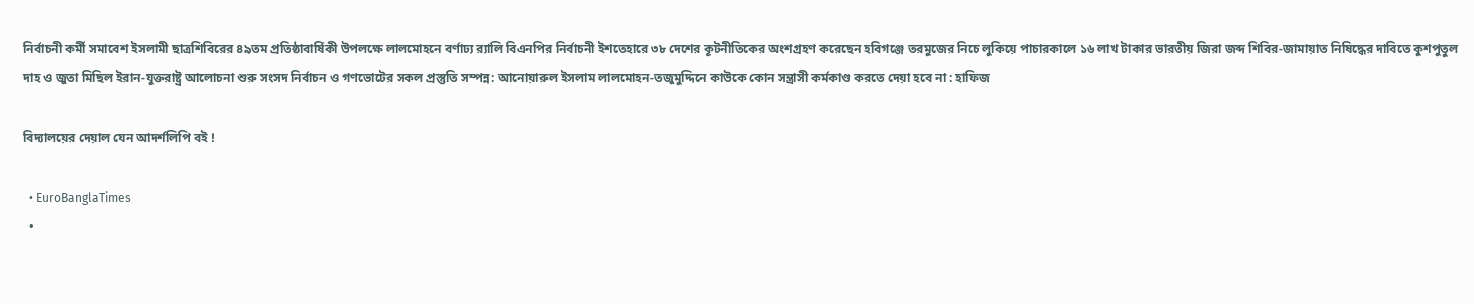নির্বাচনী কর্মী সমাবেশ ইসলামী ছাত্রশিবিরের ৪৯তম প্রতিষ্ঠাবার্ষিকী উপলক্ষে লালমোহনে বর্ণাঢ্য র‍্যালি বিএনপির নির্বাচনী ইশতেহারে ৩৮ দেশের কূটনীতিকের অংশগ্রহণ করেছেন হবিগঞ্জে তরমুজের নিচে লুকিয়ে পাচারকালে ১৬ লাখ টাকার ভারতীয় জিরা জব্দ শিবির-জামায়াত নিষিদ্ধের দাবিতে কুশপুতুল দাহ ও জুতা মিছিল ইরান-যুক্তরাষ্ট্র আলোচনা শুরু সংসদ নির্বাচন ও গণভোটের সকল প্রস্তুতি সম্পন্ন: আনোয়ারুল ইসলাম লালমোহন-তজুমুদ্দিনে কাউকে কোন সন্ত্রাসী কর্মকাণ্ড করতে দেয়া হবে না : হাফিজ

বিদ্যালয়ের দেয়াল যেন আদর্শলিপি বই !

  • EuroBanglaTimes
  •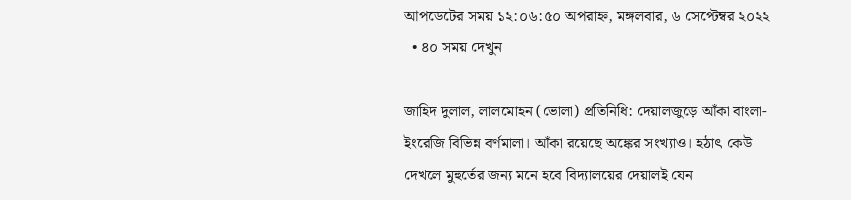আপডেটের সময় ১২:০৬:৫০ অপরাহ্ন, মঙ্গলবার, ৬ সেপ্টেম্বর ২০২২
  • ৪০ সময় দেখুন

জাহিদ দুলাল, লালমোহন (ভোলা) প্রতিনিধি: দেয়ালজুড়ে আঁকা বাংলা-ইংরেজি বিভিন্ন বর্ণমালা। আঁকা রয়েছে অঙ্কের সংখ্যাও। হঠাৎ কেউ দেখলে মুহুর্তের জন্য মনে হবে বিদ্যালয়ের দেয়ালই যেন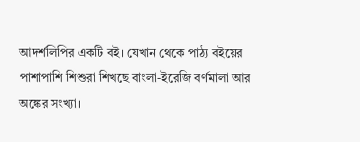আদর্শলিপির একটি বই। যেখান থেকে পাঠ্য বইয়ের পাশাপাশি শিশুরা শিখছে বাংলা-ইরেজি বর্ণমালা আর অঙ্কের সংখ্যা।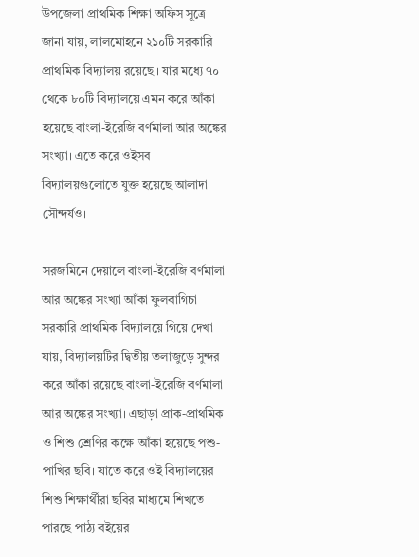উপজেলা প্রাথমিক শিক্ষা অফিস সূত্রে জানা যায়, লালমোহনে ২১০টি সরকারি প্রাথমিক বিদ্যালয় রয়েছে। যার মধ্যে ৭০ থেকে ৮০টি বিদ্যালয়ে এমন করে আঁকা হয়েছে বাংলা-ইরেজি বর্ণমালা আর অঙ্কের সংখ্যা। এতে করে ওইসব বিদ্যালয়গুলোতে যুক্ত হয়েছে আলাদা সৌন্দর্যও।

সরজমিনে দেয়ালে বাংলা-ইরেজি বর্ণমালা আর অঙ্কের সংখ্যা আঁকা ফুলবাগিচা সরকারি প্রাথমিক বিদ্যালয়ে গিয়ে দেখা যায়, বিদ্যালয়টির দ্বিতীয় তলাজুড়ে সুন্দর করে আঁকা রয়েছে বাংলা-ইরেজি বর্ণমালা আর অঙ্কের সংখ্যা। এছাড়া প্রাক-প্রাথমিক ও শিশু শ্রেণির কক্ষে আঁকা হয়েছে পশু-পাখির ছবি। যাতে করে ওই বিদ্যালয়ের শিশু শিক্ষার্থীরা ছবির মাধ্যমে শিখতে পারছে পাঠ্য বইয়ের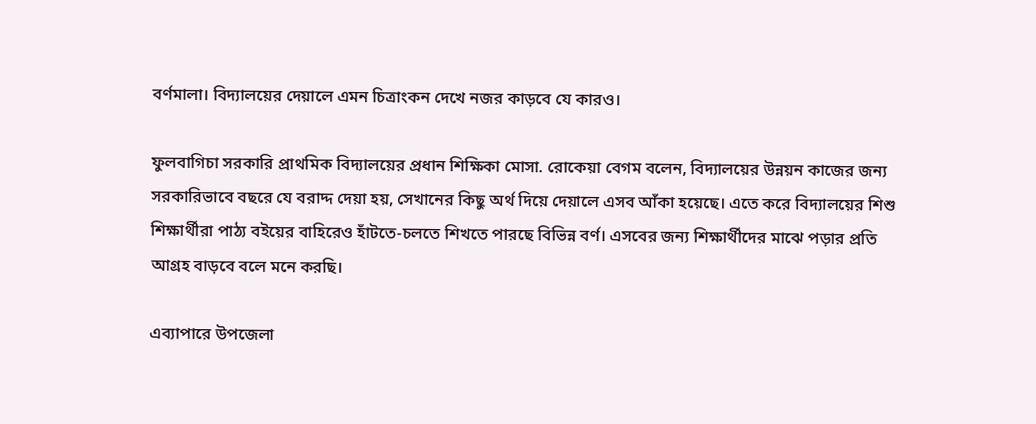বর্ণমালা। বিদ্যালয়ের দেয়ালে এমন চিত্রাংকন দেখে নজর কাড়বে যে কারও।

ফুলবাগিচা সরকারি প্রাথমিক বিদ্যালয়ের প্রধান শিক্ষিকা মোসা. রোকেয়া বেগম বলেন, বিদ্যালয়ের উন্নয়ন কাজের জন্য সরকারিভাবে বছরে যে বরাদ্দ দেয়া হয়, সেখানের কিছু অর্থ দিয়ে দেয়ালে এসব আঁকা হয়েছে। এতে করে বিদ্যালয়ের শিশু শিক্ষার্থীরা পাঠ্য বইয়ের বাহিরেও হাঁটতে-চলতে শিখতে পারছে বিভিন্ন বর্ণ। এসবের জন্য শিক্ষার্থীদের মাঝে পড়ার প্রতি আগ্রহ বাড়বে বলে মনে করছি।

এব্যাপারে উপজেলা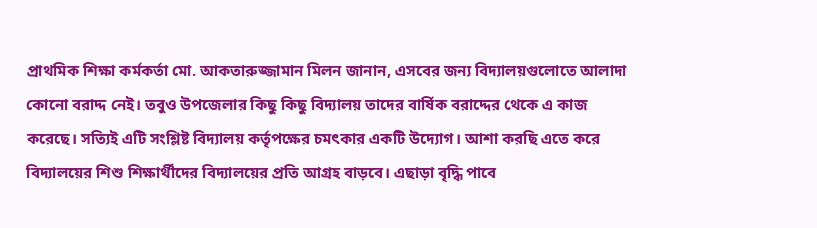প্রাথমিক শিক্ষা কর্মকর্তা মো. আকতারুজ্জামান মিলন জানান, এসবের জন্য বিদ্যালয়গুলোতে আলাদা কোনো বরাদ্দ নেই। তবুও উপজেলার কিছু কিছু বিদ্যালয় তাদের বার্ষিক বরাদ্দের থেকে এ কাজ করেছে। সত্যিই এটি সংশ্লিষ্ট বিদ্যালয় কর্তৃপক্ষের চমৎকার একটি উদ্যোগ। আশা করছি এতে করে বিদ্যালয়ের শিশু শিক্ষার্থীদের বিদ্যালয়ের প্রতি আগ্রহ বাড়বে। এছাড়া বৃদ্ধি পাবে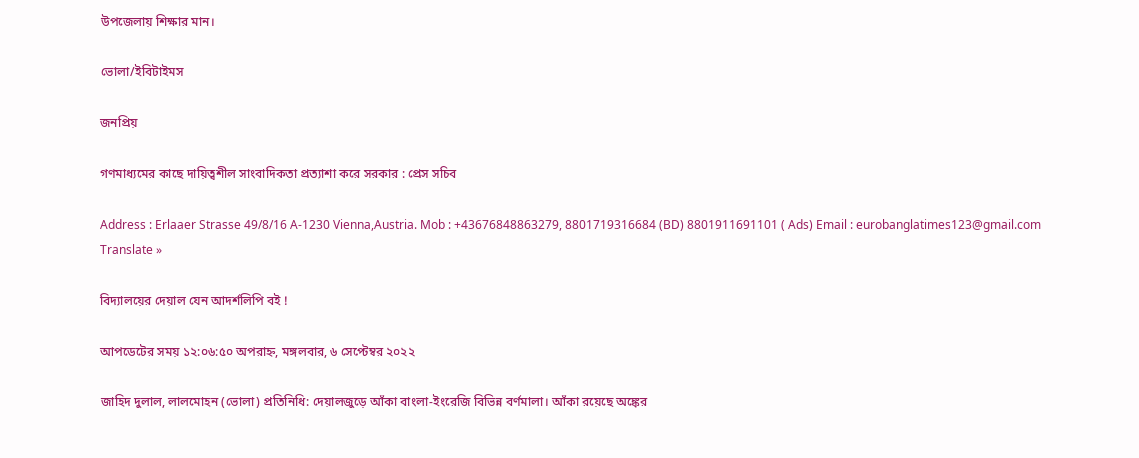উপজেলায় শিক্ষার মান।

ভোলা/ইবিটাইমস

জনপ্রিয়

গণমাধ্যমের কাছে দায়িত্বশীল সাংবাদিকতা প্রত্যাশা করে সরকার : প্রেস সচিব

Address : Erlaaer Strasse 49/8/16 A-1230 Vienna,Austria. Mob : +43676848863279, 8801719316684 (BD) 8801911691101 ( Ads) Email : eurobanglatimes123@gmail.com
Translate »

বিদ্যালয়ের দেয়াল যেন আদর্শলিপি বই !

আপডেটের সময় ১২:০৬:৫০ অপরাহ্ন, মঙ্গলবার, ৬ সেপ্টেম্বর ২০২২

জাহিদ দুলাল, লালমোহন (ভোলা) প্রতিনিধি: দেয়ালজুড়ে আঁকা বাংলা-ইংরেজি বিভিন্ন বর্ণমালা। আঁকা রয়েছে অঙ্কের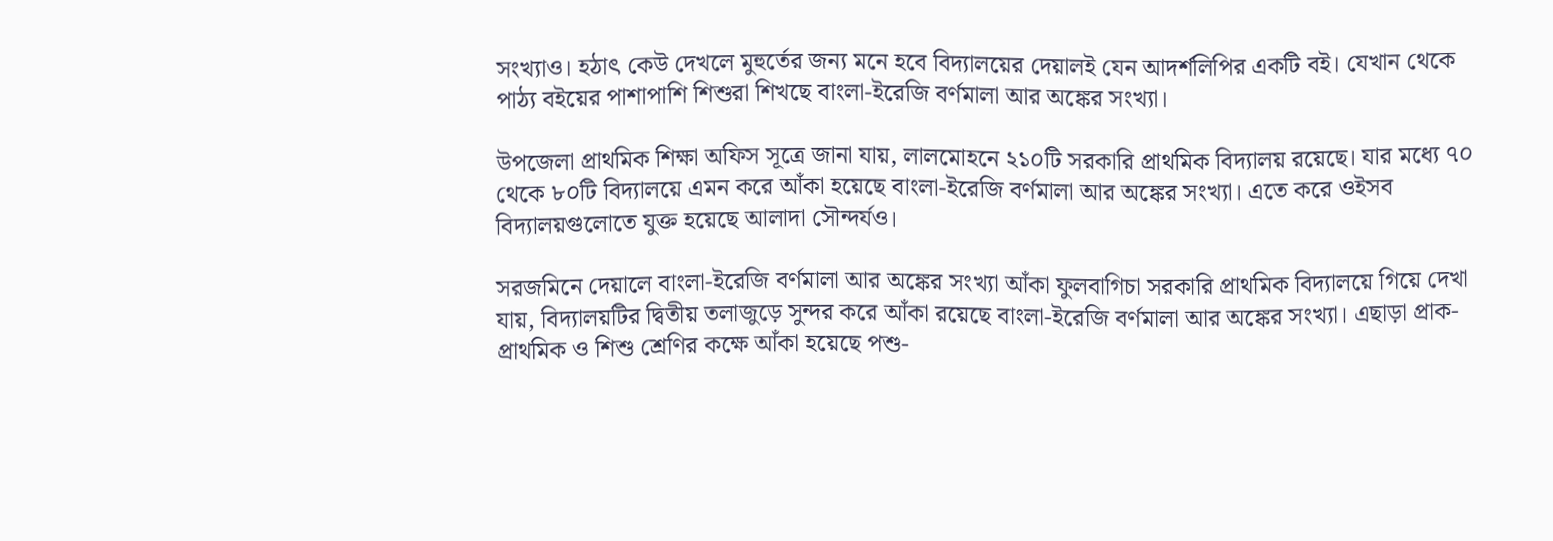সংখ্যাও। হঠাৎ কেউ দেখলে মুহুর্তের জন্য মনে হবে বিদ্যালয়ের দেয়ালই যেন আদর্শলিপির একটি বই। যেখান থেকে পাঠ্য বইয়ের পাশাপাশি শিশুরা শিখছে বাংলা-ইরেজি বর্ণমালা আর অঙ্কের সংখ্যা।

উপজেলা প্রাথমিক শিক্ষা অফিস সূত্রে জানা যায়, লালমোহনে ২১০টি সরকারি প্রাথমিক বিদ্যালয় রয়েছে। যার মধ্যে ৭০ থেকে ৮০টি বিদ্যালয়ে এমন করে আঁকা হয়েছে বাংলা-ইরেজি বর্ণমালা আর অঙ্কের সংখ্যা। এতে করে ওইসব বিদ্যালয়গুলোতে যুক্ত হয়েছে আলাদা সৌন্দর্যও।

সরজমিনে দেয়ালে বাংলা-ইরেজি বর্ণমালা আর অঙ্কের সংখ্যা আঁকা ফুলবাগিচা সরকারি প্রাথমিক বিদ্যালয়ে গিয়ে দেখা যায়, বিদ্যালয়টির দ্বিতীয় তলাজুড়ে সুন্দর করে আঁকা রয়েছে বাংলা-ইরেজি বর্ণমালা আর অঙ্কের সংখ্যা। এছাড়া প্রাক-প্রাথমিক ও শিশু শ্রেণির কক্ষে আঁকা হয়েছে পশু-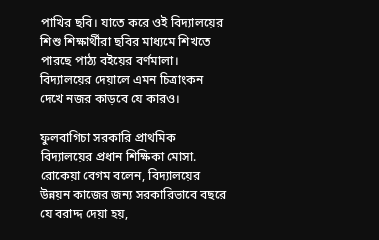পাখির ছবি। যাতে করে ওই বিদ্যালয়ের শিশু শিক্ষার্থীরা ছবির মাধ্যমে শিখতে পারছে পাঠ্য বইয়ের বর্ণমালা। বিদ্যালয়ের দেয়ালে এমন চিত্রাংকন দেখে নজর কাড়বে যে কারও।

ফুলবাগিচা সরকারি প্রাথমিক বিদ্যালয়ের প্রধান শিক্ষিকা মোসা. রোকেয়া বেগম বলেন, বিদ্যালয়ের উন্নয়ন কাজের জন্য সরকারিভাবে বছরে যে বরাদ্দ দেয়া হয়,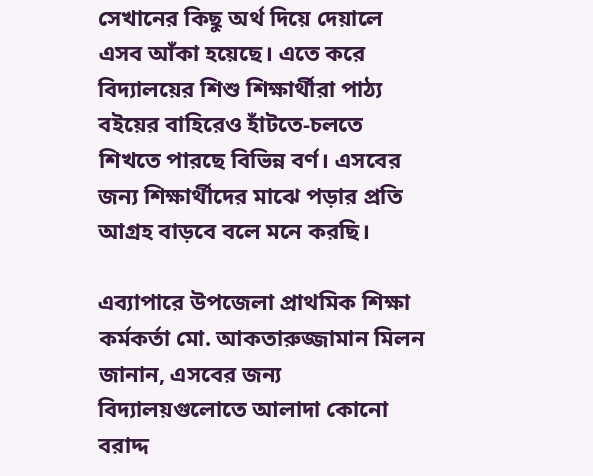সেখানের কিছু অর্থ দিয়ে দেয়ালে এসব আঁকা হয়েছে। এতে করে বিদ্যালয়ের শিশু শিক্ষার্থীরা পাঠ্য বইয়ের বাহিরেও হাঁটতে-চলতে শিখতে পারছে বিভিন্ন বর্ণ। এসবের জন্য শিক্ষার্থীদের মাঝে পড়ার প্রতি আগ্রহ বাড়বে বলে মনে করছি।

এব্যাপারে উপজেলা প্রাথমিক শিক্ষা কর্মকর্তা মো. আকতারুজ্জামান মিলন জানান, এসবের জন্য বিদ্যালয়গুলোতে আলাদা কোনো বরাদ্দ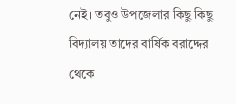নেই। তবুও উপজেলার কিছু কিছু বিদ্যালয় তাদের বার্ষিক বরাদ্দের থেকে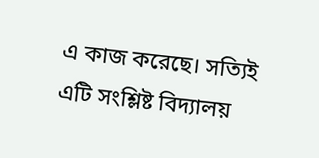এ কাজ করেছে। সত্যিই এটি সংশ্লিষ্ট বিদ্যালয়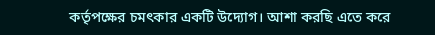কর্তৃপক্ষের চমৎকার একটি উদ্যোগ। আশা করছি এতে করে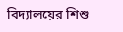বিদ্যালয়ের শিশু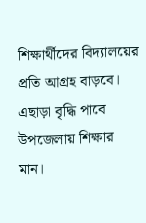শিক্ষার্থীদের বিদ্যালয়ের প্রতি আগ্রহ বাড়বে। এছাড়া বৃদ্ধি পাবে উপজেলায় শিক্ষার মান।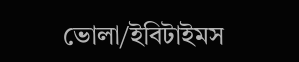ভোলা/ইবিটাইমস